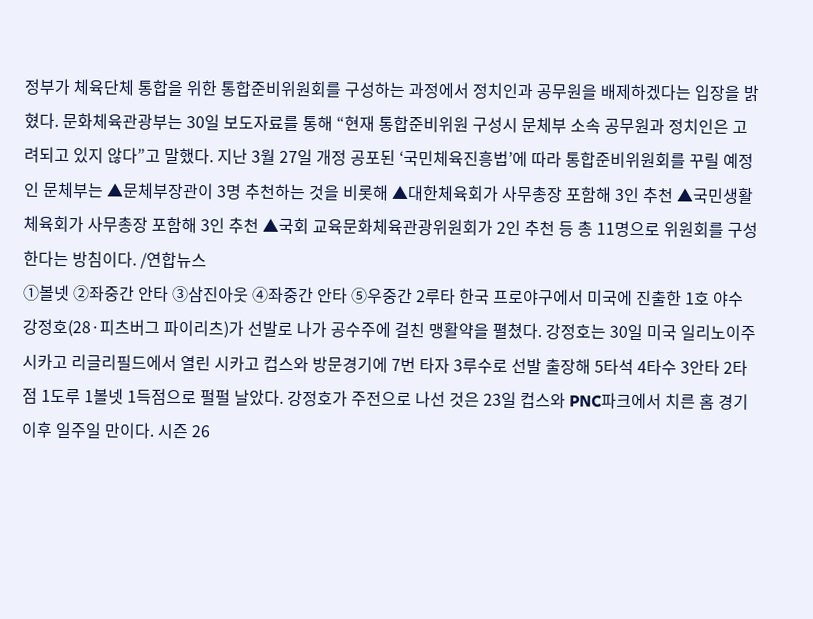정부가 체육단체 통합을 위한 통합준비위원회를 구성하는 과정에서 정치인과 공무원을 배제하겠다는 입장을 밝혔다. 문화체육관광부는 30일 보도자료를 통해 “현재 통합준비위원 구성시 문체부 소속 공무원과 정치인은 고려되고 있지 않다”고 말했다. 지난 3월 27일 개정 공포된 ‘국민체육진흥법’에 따라 통합준비위원회를 꾸릴 예정인 문체부는 ▲문체부장관이 3명 추천하는 것을 비롯해 ▲대한체육회가 사무총장 포함해 3인 추천 ▲국민생활체육회가 사무총장 포함해 3인 추천 ▲국회 교육문화체육관광위원회가 2인 추천 등 총 11명으로 위원회를 구성한다는 방침이다. /연합뉴스
①볼넷 ②좌중간 안타 ③삼진아웃 ④좌중간 안타 ⑤우중간 2루타 한국 프로야구에서 미국에 진출한 1호 야수 강정호(28·피츠버그 파이리츠)가 선발로 나가 공수주에 걸친 맹활약을 펼쳤다. 강정호는 30일 미국 일리노이주 시카고 리글리필드에서 열린 시카고 컵스와 방문경기에 7번 타자 3루수로 선발 출장해 5타석 4타수 3안타 2타점 1도루 1볼넷 1득점으로 펄펄 날았다. 강정호가 주전으로 나선 것은 23일 컵스와 PNC파크에서 치른 홈 경기 이후 일주일 만이다. 시즌 26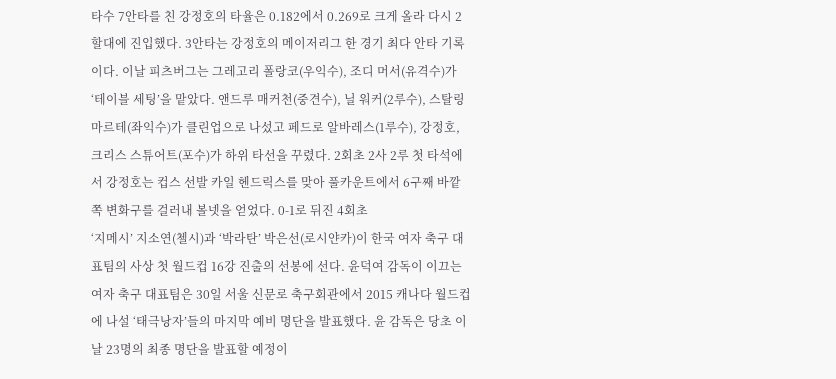타수 7안타를 친 강정호의 타율은 0.182에서 0.269로 크게 올라 다시 2할대에 진입했다. 3안타는 강정호의 메이저리그 한 경기 최다 안타 기록이다. 이날 피츠버그는 그레고리 폴랑코(우익수), 조디 머서(유격수)가 ‘테이블 세팅’을 맡았다. 앤드루 매커천(중견수), 닐 워커(2루수), 스탈링 마르테(좌익수)가 클린업으로 나섰고 페드로 알바레스(1루수), 강정호, 크리스 스튜어트(포수)가 하위 타선을 꾸렸다. 2회초 2사 2루 첫 타석에서 강정호는 컵스 선발 카일 헨드릭스를 맞아 풀카운트에서 6구째 바깥쪽 변화구를 걸러내 볼넷을 얻었다. 0-1로 뒤진 4회초
‘지메시’ 지소연(첼시)과 ‘박라탄’ 박은선(로시얀카)이 한국 여자 축구 대표팀의 사상 첫 월드컵 16강 진출의 선봉에 선다. 윤덕여 감독이 이끄는 여자 축구 대표팀은 30일 서울 신문로 축구회관에서 2015 캐나다 월드컵에 나설 ‘태극낭자’들의 마지막 예비 명단을 발표했다. 윤 감독은 당초 이날 23명의 최종 명단을 발표할 예정이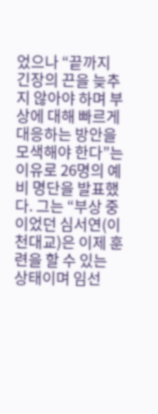었으나 “끝까지 긴장의 끈을 늦추지 않아야 하며 부상에 대해 빠르게 대응하는 방안을 모색해야 한다”는 이유로 26명의 예비 명단을 발표했다. 그는 “부상 중이었던 심서연(이천대교)은 이제 훈련을 할 수 있는 상태이며 임선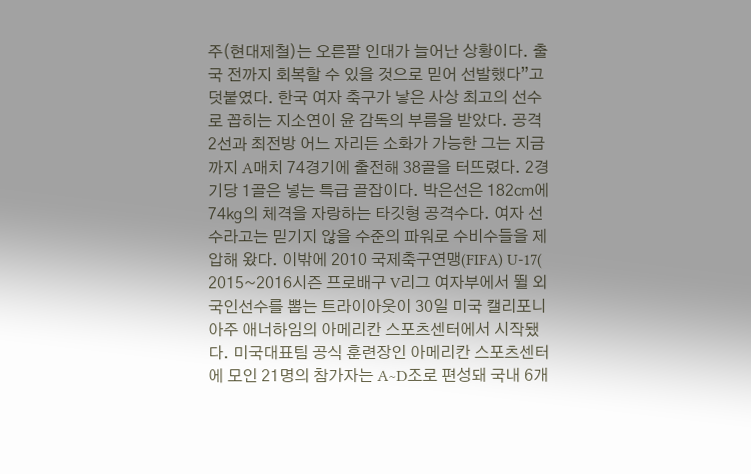주(현대제철)는 오른팔 인대가 늘어난 상황이다. 출국 전까지 회복할 수 있을 것으로 믿어 선발했다”고 덧붙였다. 한국 여자 축구가 낳은 사상 최고의 선수로 꼽히는 지소연이 윤 감독의 부름을 받았다. 공격 2선과 최전방 어느 자리든 소화가 가능한 그는 지금까지 A매치 74경기에 출전해 38골을 터뜨렸다. 2경기당 1골은 넣는 특급 골잡이다. 박은선은 182㎝에 74㎏의 체격을 자랑하는 타깃형 공격수다. 여자 선수라고는 믿기지 않을 수준의 파워로 수비수들을 제압해 왔다. 이밖에 2010 국제축구연맹(FIFA) U-17(
2015~2016시즌 프로배구 V리그 여자부에서 뛸 외국인선수를 뽑는 트라이아웃이 30일 미국 캘리포니아주 애너하임의 아메리칸 스포츠센터에서 시작됐다. 미국대표팀 공식 훈련장인 아메리칸 스포츠센터에 모인 21명의 참가자는 A∼D조로 편성돼 국내 6개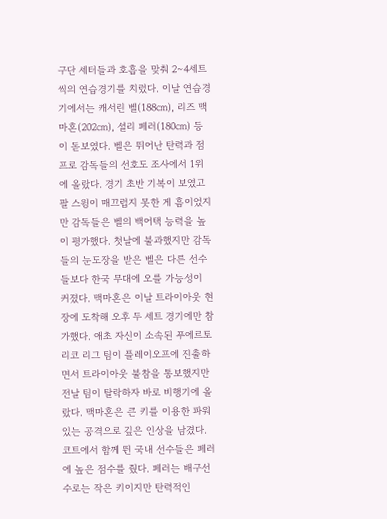구단 세터들과 호흡을 맞춰 2∼4세트씩의 연습경기를 치렀다. 이날 연습경기에서는 캐서린 벨(188㎝), 리즈 맥마혼(202㎝), 셜리 페러(180㎝) 등이 돋보였다. 벨은 뛰어난 탄력과 점프로 감독들의 선호도 조사에서 1위에 올랐다. 경기 초반 기복이 보였고 팔 스윙이 매끄럽지 못한 게 흠이었지만 감독들은 벨의 백어택 능력을 높이 평가했다. 첫날에 불과했지만 감독들의 눈도장을 받은 벨은 다른 선수들보다 한국 무대에 오를 가능성이 커졌다. 맥마혼은 이날 트라이아웃 현장에 도착해 오후 두 세트 경기에만 참가했다. 애초 자신이 소속된 푸에르토리코 리그 팀이 플레이오프에 진출하면서 트라이아웃 불참을 통보했지만 전날 팀이 탈락하자 바로 비행기에 올랐다. 맥마혼은 큰 키를 이용한 파워 있는 공격으로 깊은 인상을 남겼다. 코트에서 함께 뛴 국내 선수들은 페러에 높은 점수를 줬다. 페러는 배구선수로는 작은 키이지만 탄력적인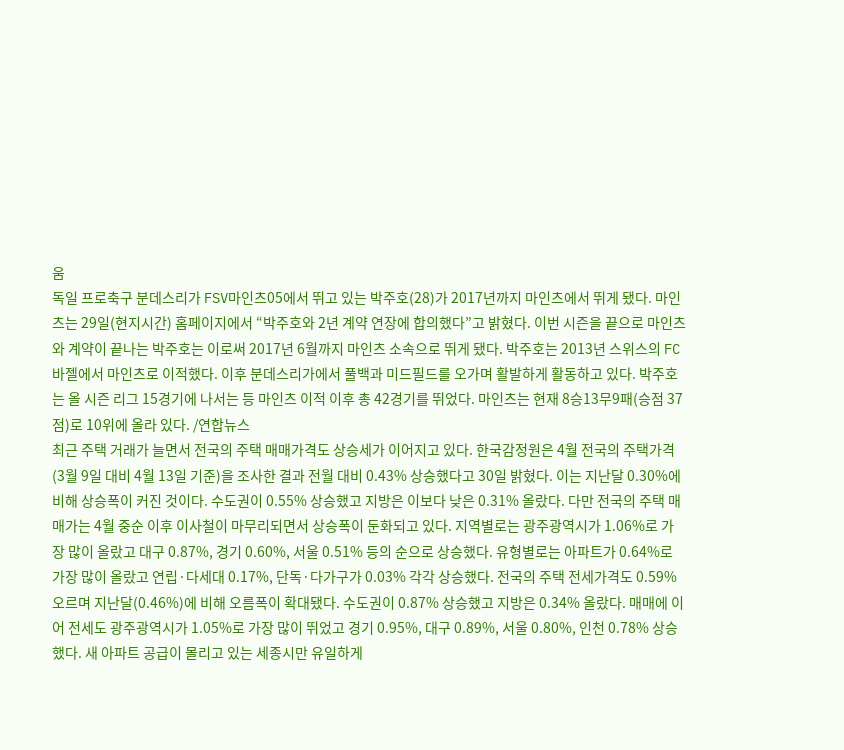움
독일 프로축구 분데스리가 FSV마인츠05에서 뛰고 있는 박주호(28)가 2017년까지 마인츠에서 뛰게 됐다. 마인츠는 29일(현지시간) 홈페이지에서 “박주호와 2년 계약 연장에 합의했다”고 밝혔다. 이번 시즌을 끝으로 마인츠와 계약이 끝나는 박주호는 이로써 2017년 6월까지 마인츠 소속으로 뛰게 됐다. 박주호는 2013년 스위스의 FC바젤에서 마인츠로 이적했다. 이후 분데스리가에서 풀백과 미드필드를 오가며 활발하게 활동하고 있다. 박주호는 올 시즌 리그 15경기에 나서는 등 마인츠 이적 이후 총 42경기를 뛰었다. 마인츠는 현재 8승13무9패(승점 37점)로 10위에 올라 있다. /연합뉴스
최근 주택 거래가 늘면서 전국의 주택 매매가격도 상승세가 이어지고 있다. 한국감정원은 4월 전국의 주택가격(3월 9일 대비 4월 13일 기준)을 조사한 결과 전월 대비 0.43% 상승했다고 30일 밝혔다. 이는 지난달 0.30%에 비해 상승폭이 커진 것이다. 수도권이 0.55% 상승했고 지방은 이보다 낮은 0.31% 올랐다. 다만 전국의 주택 매매가는 4월 중순 이후 이사철이 마무리되면서 상승폭이 둔화되고 있다. 지역별로는 광주광역시가 1.06%로 가장 많이 올랐고 대구 0.87%, 경기 0.60%, 서울 0.51% 등의 순으로 상승했다. 유형별로는 아파트가 0.64%로 가장 많이 올랐고 연립·다세대 0.17%, 단독·다가구가 0.03% 각각 상승했다. 전국의 주택 전세가격도 0.59% 오르며 지난달(0.46%)에 비해 오름폭이 확대됐다. 수도권이 0.87% 상승했고 지방은 0.34% 올랐다. 매매에 이어 전세도 광주광역시가 1.05%로 가장 많이 뛰었고 경기 0.95%, 대구 0.89%, 서울 0.80%, 인천 0.78% 상승했다. 새 아파트 공급이 몰리고 있는 세종시만 유일하게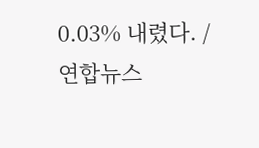0.03% 내렸다. /연합뉴스